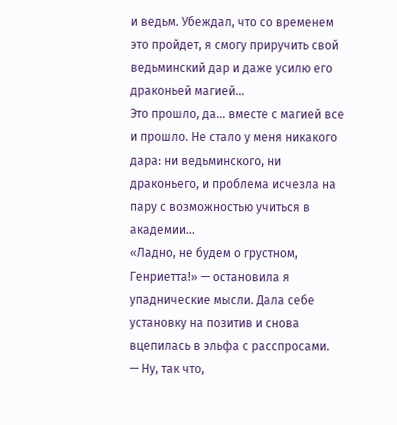и ведьм. Убеждал, что со временем это пройдет, я смогу приручить свой ведьминский дар и даже усилю его драконьей магией…
Это прошло, да… вместе с магией все и прошло. Не стало у меня никакого дара: ни ведьминского, ни драконьего, и проблема исчезла на пару с возможностью учиться в академии…
«Ладно, не будем о грустном, Генриетта!» — остановила я упаднические мысли. Дала себе установку на позитив и снова вцепилась в эльфа с расспросами.
— Ну, так что,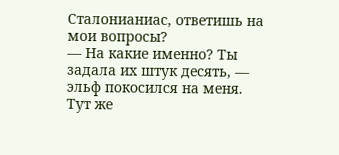Сталонианиас, ответишь на мои вопросы?
— На какие именно? Ты задала их штук десять, — эльф покосился на меня. Тут же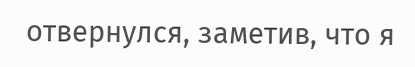отвернулся, заметив, что я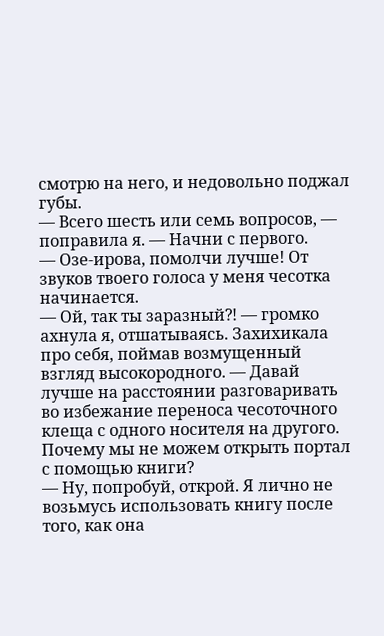смотрю на него, и недовольно поджал губы.
— Всего шесть или семь вопросов, — поправила я. — Начни с первого.
— Озе-ирова, помолчи лучше! От звуков твоего голоса у меня чесотка начинается.
— Ой, так ты заразный⁈ — громко ахнула я, отшатываясь. Захихикала про себя, поймав возмущенный взгляд высокородного. — Давай лучше на расстоянии разговаривать во избежание переноса чесоточного клеща с одного носителя на другого. Почему мы не можем открыть портал с помощью книги?
— Ну, попробуй, открой. Я лично не возьмусь использовать книгу после того, как она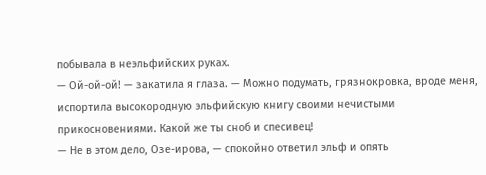побывала в неэльфийских руках.
— Ой-ой-ой! — закатила я глаза. — Можно подумать, грязнокровка, вроде меня, испортила высокородную эльфийскую книгу своими нечистыми прикосновениями. Какой же ты сноб и спесивец!
— Не в этом дело, Озе-ирова, — спокойно ответил эльф и опять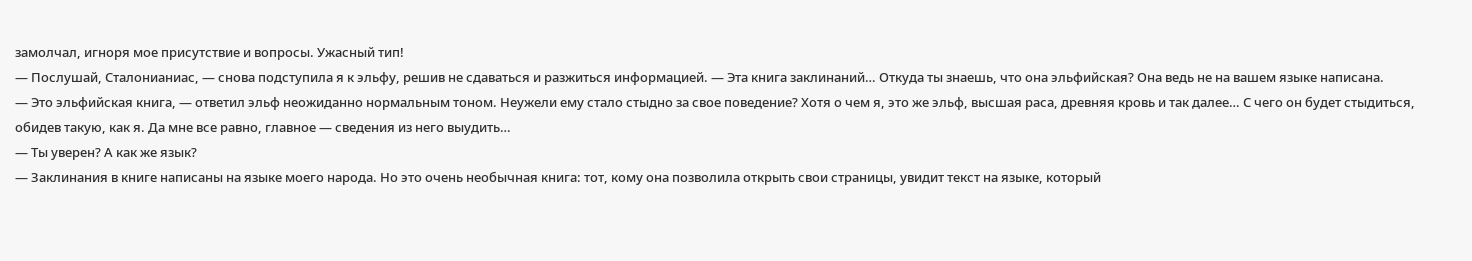замолчал, игноря мое присутствие и вопросы. Ужасный тип!
— Послушай, Сталонианиас, — снова подступила я к эльфу, решив не сдаваться и разжиться информацией. — Эта книга заклинаний… Откуда ты знаешь, что она эльфийская? Она ведь не на вашем языке написана.
— Это эльфийская книга, — ответил эльф неожиданно нормальным тоном. Неужели ему стало стыдно за свое поведение? Хотя о чем я, это же эльф, высшая раса, древняя кровь и так далее… С чего он будет стыдиться, обидев такую, как я. Да мне все равно, главное — сведения из него выудить…
— Ты уверен? А как же язык?
— Заклинания в книге написаны на языке моего народа. Но это очень необычная книга: тот, кому она позволила открыть свои страницы, увидит текст на языке, который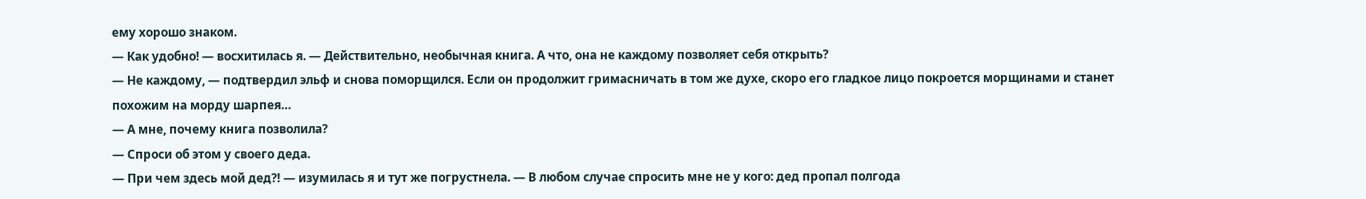ему хорошо знаком.
— Как удобно! — восхитилась я. — Действительно, необычная книга. А что, она не каждому позволяет себя открыть?
— Не каждому, — подтвердил эльф и снова поморщился. Если он продолжит гримасничать в том же духе, скоро его гладкое лицо покроется морщинами и станет похожим на морду шарпея…
— А мне, почему книга позволила?
— Спроси об этом у своего деда.
— При чем здесь мой дед⁈ — изумилась я и тут же погрустнела. — В любом случае спросить мне не у кого: дед пропал полгода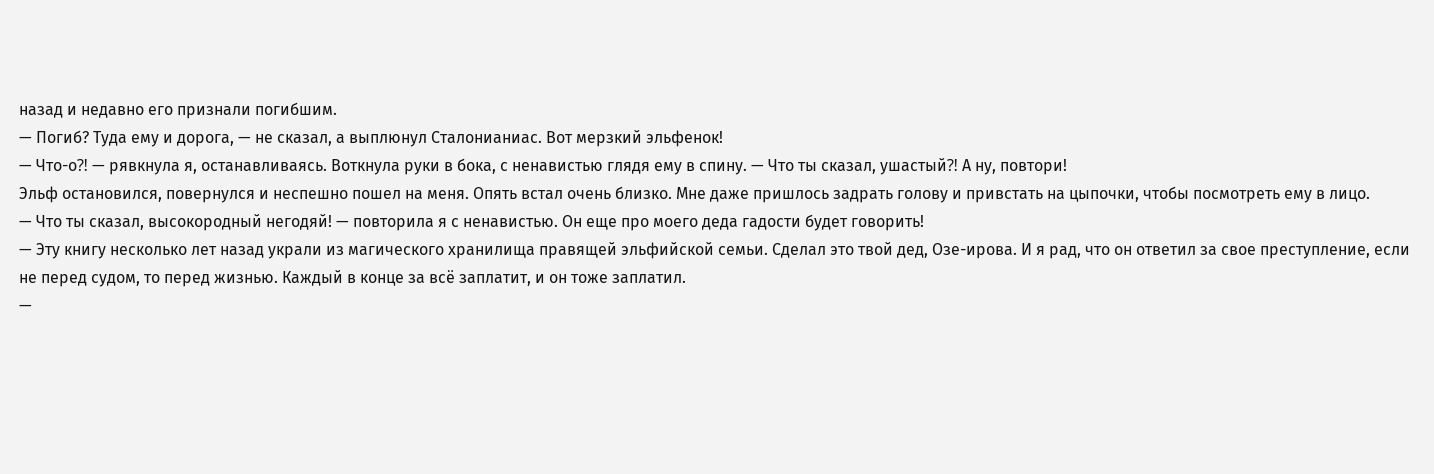назад и недавно его признали погибшим.
— Погиб? Туда ему и дорога, — не сказал, а выплюнул Сталонианиас. Вот мерзкий эльфенок!
— Что-о⁈ — рявкнула я, останавливаясь. Воткнула руки в бока, с ненавистью глядя ему в спину. — Что ты сказал, ушастый⁈ А ну, повтори!
Эльф остановился, повернулся и неспешно пошел на меня. Опять встал очень близко. Мне даже пришлось задрать голову и привстать на цыпочки, чтобы посмотреть ему в лицо.
— Что ты сказал, высокородный негодяй! — повторила я с ненавистью. Он еще про моего деда гадости будет говорить!
— Эту книгу несколько лет назад украли из магического хранилища правящей эльфийской семьи. Сделал это твой дед, Озе-ирова. И я рад, что он ответил за свое преступление, если не перед судом, то перед жизнью. Каждый в конце за всё заплатит, и он тоже заплатил.
—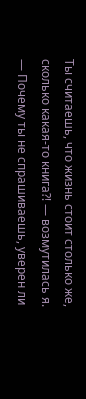Ты считаешь, что жизнь стоит столько же, сколько какая-то книга⁈ — возмутилась я.
— Почему ты не спрашиваешь, уверен ли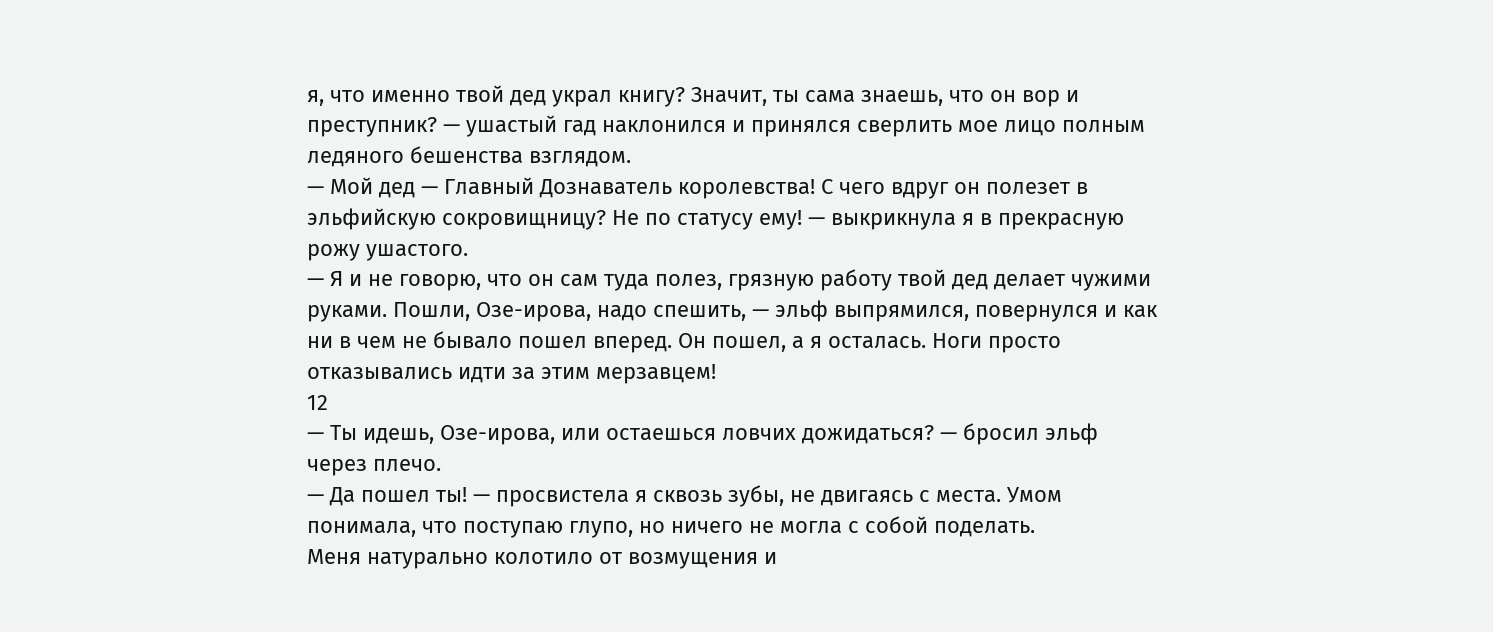я, что именно твой дед украл книгу? Значит, ты сама знаешь, что он вор и преступник? — ушастый гад наклонился и принялся сверлить мое лицо полным ледяного бешенства взглядом.
— Мой дед — Главный Дознаватель королевства! С чего вдруг он полезет в эльфийскую сокровищницу? Не по статусу ему! — выкрикнула я в прекрасную рожу ушастого.
— Я и не говорю, что он сам туда полез, грязную работу твой дед делает чужими руками. Пошли, Озе-ирова, надо спешить, — эльф выпрямился, повернулся и как ни в чем не бывало пошел вперед. Он пошел, а я осталась. Ноги просто отказывались идти за этим мерзавцем!
12
— Ты идешь, Озе-ирова, или остаешься ловчих дожидаться? — бросил эльф через плечо.
— Да пошел ты! — просвистела я сквозь зубы, не двигаясь с места. Умом понимала, что поступаю глупо, но ничего не могла с собой поделать.
Меня натурально колотило от возмущения и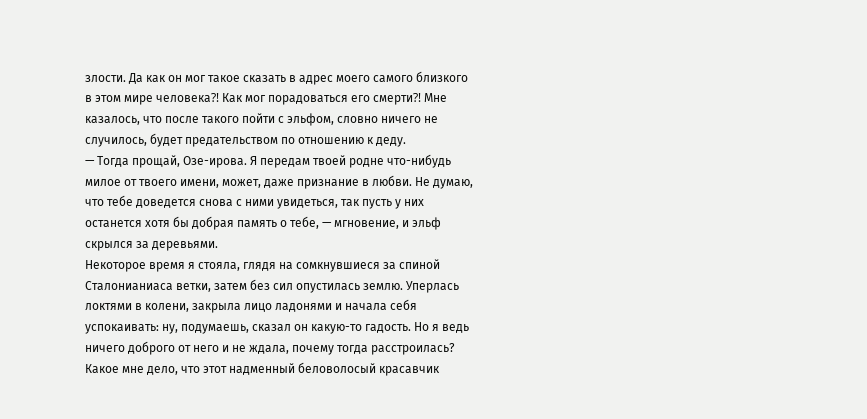злости. Да как он мог такое сказать в адрес моего самого близкого в этом мире человека⁈ Как мог порадоваться его смерти⁈ Мне казалось, что после такого пойти с эльфом, словно ничего не случилось, будет предательством по отношению к деду.
— Тогда прощай, Озе-ирова. Я передам твоей родне что-нибудь милое от твоего имени, может, даже признание в любви. Не думаю, что тебе доведется снова с ними увидеться, так пусть у них останется хотя бы добрая память о тебе, — мгновение, и эльф скрылся за деревьями.
Некоторое время я стояла, глядя на сомкнувшиеся за спиной Сталонианиаса ветки, затем без сил опустилась землю. Уперлась локтями в колени, закрыла лицо ладонями и начала себя успокаивать: ну, подумаешь, сказал он какую-то гадость. Но я ведь ничего доброго от него и не ждала, почему тогда расстроилась? Какое мне дело, что этот надменный беловолосый красавчик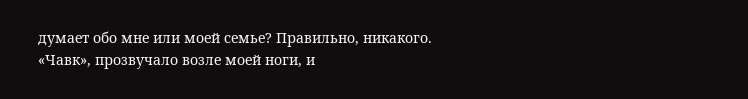думает обо мне или моей семье? Правильно, никакого.
«Чавк», прозвучало возле моей ноги, и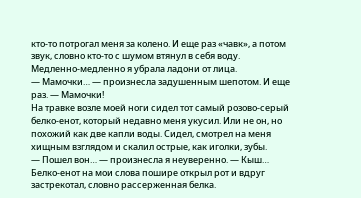кто-то потрогал меня за колено. И еще раз «чавк», а потом звук, словно кто-то с шумом втянул в себя воду.
Медленно-медленно я убрала ладони от лица.
— Мамочки… — произнесла задушенным шепотом. И еще раз. — Мамочки!
На травке возле моей ноги сидел тот самый розово-серый белко-енот, который недавно меня укусил. Или не он, но похожий как две капли воды. Сидел, смотрел на меня хищным взглядом и скалил острые, как иголки, зубы.
— Пошел вон… — произнесла я неуверенно. — Кыш…
Белко-енот на мои слова пошире открыл рот и вдруг застрекотал, словно рассерженная белка.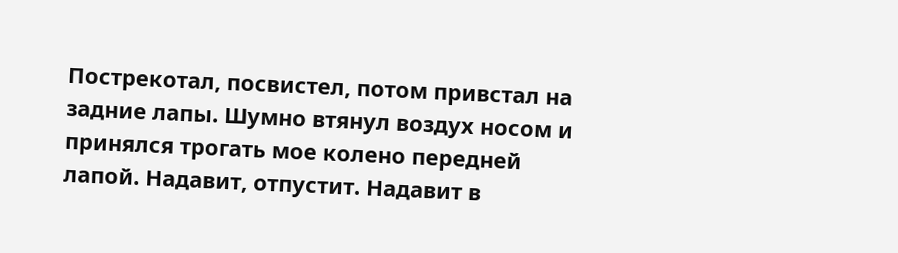Пострекотал, посвистел, потом привстал на задние лапы. Шумно втянул воздух носом и принялся трогать мое колено передней лапой. Надавит, отпустит. Надавит в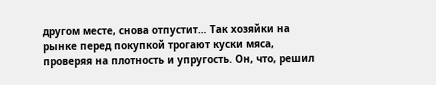другом месте, снова отпустит… Так хозяйки на рынке перед покупкой трогают куски мяса, проверяя на плотность и упругость. Он, что, решил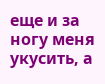еще и за ногу меня укусить, а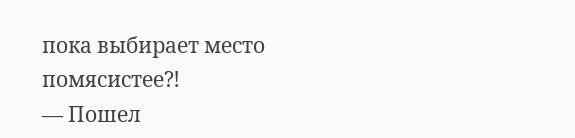пока выбирает место помясистее⁈
— Пошел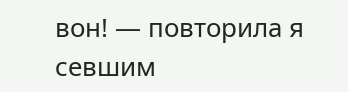вон! — повторила я севшим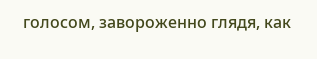голосом, завороженно глядя, как